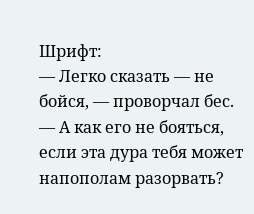Шрифт:
— Легко сказать — не бойся, — проворчал бес. — А как его не бояться, если эта дура тебя может напополам разорвать?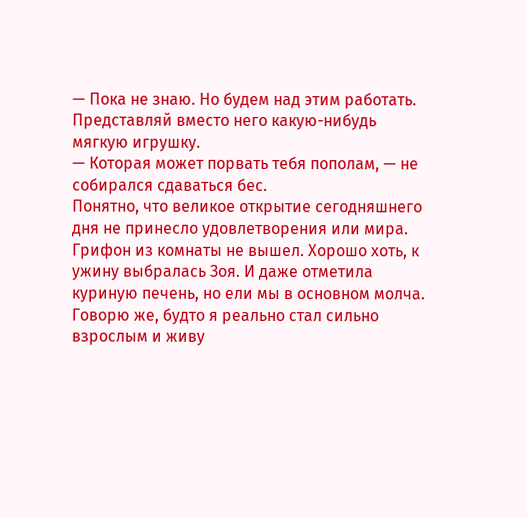— Пока не знаю. Но будем над этим работать. Представляй вместо него какую-нибудь мягкую игрушку.
— Которая может порвать тебя пополам, — не собирался сдаваться бес.
Понятно, что великое открытие сегодняшнего дня не принесло удовлетворения или мира. Грифон из комнаты не вышел. Хорошо хоть, к ужину выбралась Зоя. И даже отметила куриную печень, но ели мы в основном молча. Говорю же, будто я реально стал сильно взрослым и живу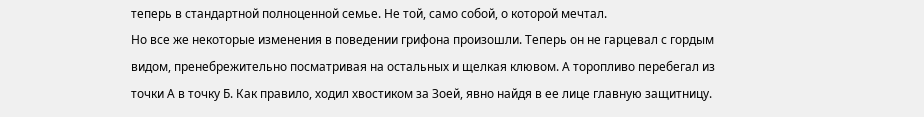теперь в стандартной полноценной семье. Не той, само собой, о которой мечтал.
Но все же некоторые изменения в поведении грифона произошли. Теперь он не гарцевал с гордым видом, пренебрежительно посматривая на остальных и щелкая клювом. А торопливо перебегал из точки А в точку Б. Как правило, ходил хвостиком за Зоей, явно найдя в ее лице главную защитницу.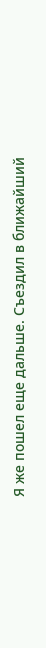Я же пошел еще дальше. Съездил в ближайший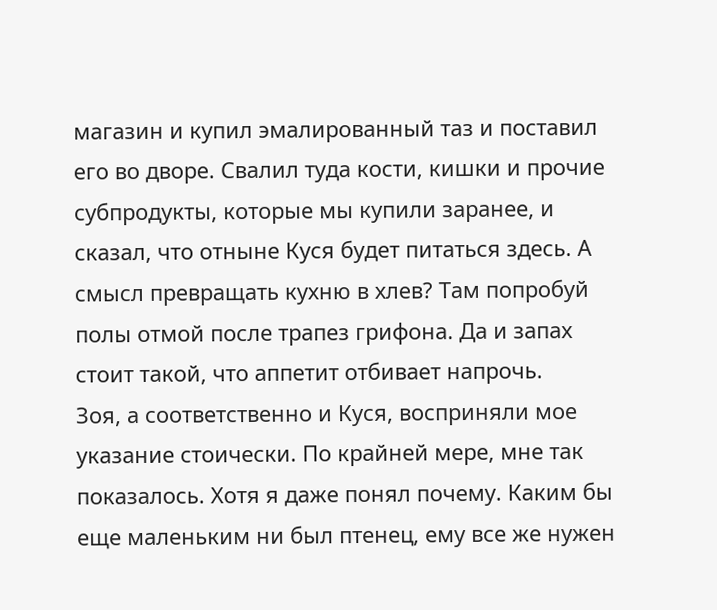магазин и купил эмалированный таз и поставил его во дворе. Свалил туда кости, кишки и прочие субпродукты, которые мы купили заранее, и сказал, что отныне Куся будет питаться здесь. А смысл превращать кухню в хлев? Там попробуй полы отмой после трапез грифона. Да и запах стоит такой, что аппетит отбивает напрочь.
Зоя, а соответственно и Куся, восприняли мое указание стоически. По крайней мере, мне так показалось. Хотя я даже понял почему. Каким бы еще маленьким ни был птенец, ему все же нужен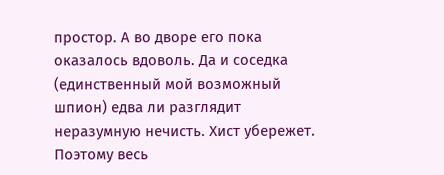простор. А во дворе его пока оказалось вдоволь. Да и соседка (единственный мой возможный шпион) едва ли разглядит неразумную нечисть. Хист убережет.
Поэтому весь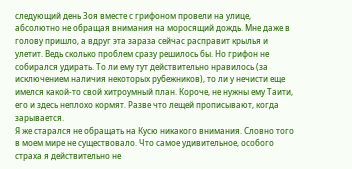следующий день Зоя вместе с грифоном провели на улице, абсолютно не обращая внимания на моросящий дождь. Мне даже в голову пришло, а вдруг эта зараза сейчас расправит крылья и улетит. Ведь сколько проблем сразу решилось бы. Но грифон не собирался удирать. То ли ему тут действительно нравилось (за исключением наличия некоторых рубежников), то ли у нечисти еще имелся какой-то свой хитроумный план. Короче, не нужны ему Таити, его и здесь неплохо кормят. Разве что лещей прописывают, когда зарывается.
Я же старался не обращать на Кусю никакого внимания. Словно того в моем мире не существовало. Что самое удивительное, особого страха я действительно не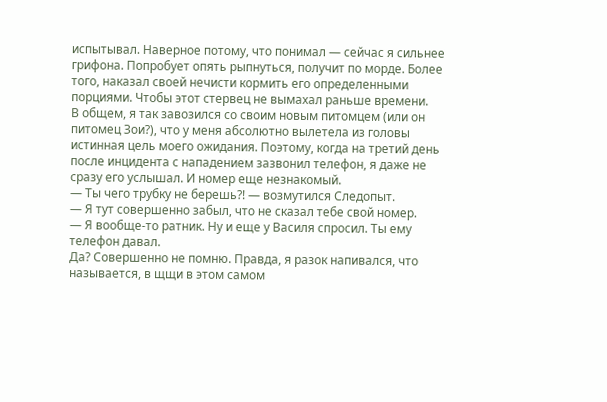испытывал. Наверное потому, что понимал — сейчас я сильнее грифона. Попробует опять рыпнуться, получит по морде. Более того, наказал своей нечисти кормить его определенными порциями. Чтобы этот стервец не вымахал раньше времени.
В общем, я так завозился со своим новым питомцем (или он питомец Зои?), что у меня абсолютно вылетела из головы истинная цель моего ожидания. Поэтому, когда на третий день после инцидента с нападением зазвонил телефон, я даже не сразу его услышал. И номер еще незнакомый.
— Ты чего трубку не берешь?! — возмутился Следопыт.
— Я тут совершенно забыл, что не сказал тебе свой номер.
— Я вообще-то ратник. Ну и еще у Василя спросил. Ты ему телефон давал.
Да? Совершенно не помню. Правда, я разок напивался, что называется, в щщи в этом самом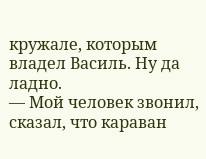кружале, которым владел Василь. Ну да ладно.
— Мой человек звонил, сказал, что караван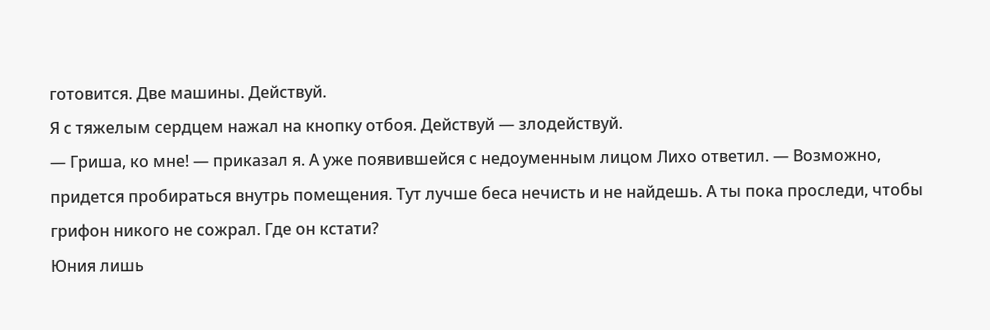готовится. Две машины. Действуй.
Я с тяжелым сердцем нажал на кнопку отбоя. Действуй — злодействуй.
— Гриша, ко мне! — приказал я. А уже появившейся с недоуменным лицом Лихо ответил. — Возможно, придется пробираться внутрь помещения. Тут лучше беса нечисть и не найдешь. А ты пока проследи, чтобы грифон никого не сожрал. Где он кстати?
Юния лишь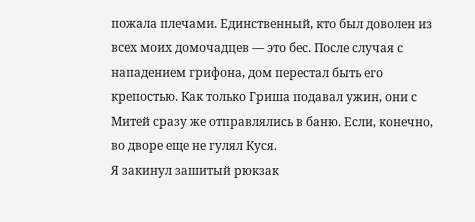пожала плечами. Единственный, кто был доволен из всех моих домочадцев — это бес. После случая с нападением грифона, дом перестал быть его крепостью. Как только Гриша подавал ужин, они с Митей сразу же отправлялись в баню. Если, конечно, во дворе еще не гулял Куся.
Я закинул зашитый рюкзак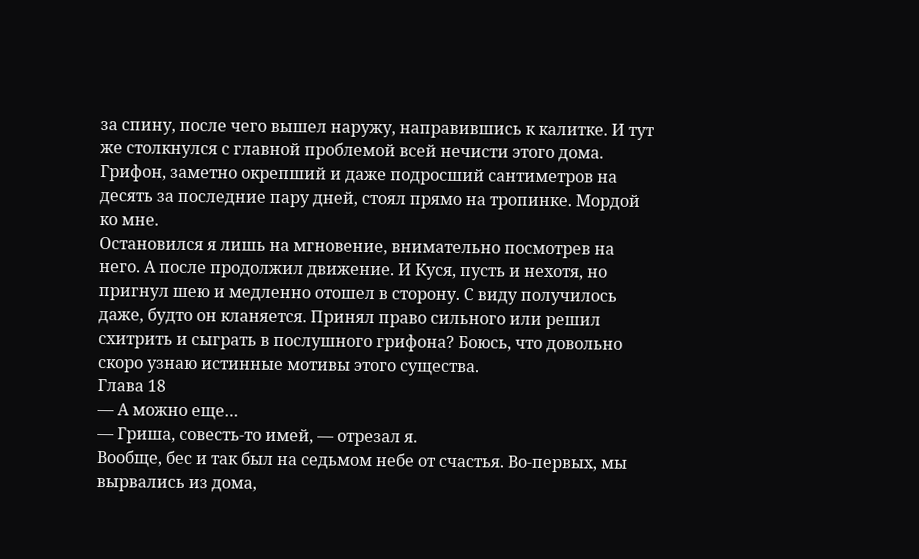за спину, после чего вышел наружу, направившись к калитке. И тут же столкнулся с главной проблемой всей нечисти этого дома. Грифон, заметно окрепший и даже подросший сантиметров на десять за последние пару дней, стоял прямо на тропинке. Мордой ко мне.
Остановился я лишь на мгновение, внимательно посмотрев на него. А после продолжил движение. И Куся, пусть и нехотя, но пригнул шею и медленно отошел в сторону. С виду получилось даже, будто он кланяется. Принял право сильного или решил схитрить и сыграть в послушного грифона? Боюсь, что довольно скоро узнаю истинные мотивы этого существа.
Глава 18
— А можно еще…
— Гриша, совесть-то имей, — отрезал я.
Вообще, бес и так был на седьмом небе от счастья. Во-первых, мы вырвались из дома,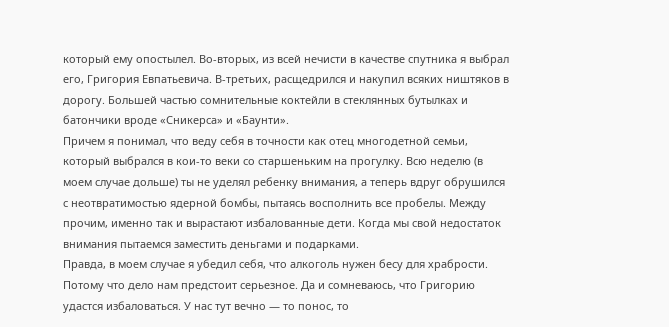который ему опостылел. Во-вторых, из всей нечисти в качестве спутника я выбрал его, Григория Евпатьевича. В-третьих, расщедрился и накупил всяких ништяков в дорогу. Большей частью сомнительные коктейли в стеклянных бутылках и батончики вроде «Сникерса» и «Баунти».
Причем я понимал, что веду себя в точности как отец многодетной семьи, который выбрался в кои-то веки со старшеньким на прогулку. Всю неделю (в моем случае дольше) ты не уделял ребенку внимания, а теперь вдруг обрушился с неотвратимостью ядерной бомбы, пытаясь восполнить все пробелы. Между прочим, именно так и вырастают избалованные дети. Когда мы свой недостаток внимания пытаемся заместить деньгами и подарками.
Правда, в моем случае я убедил себя, что алкоголь нужен бесу для храбрости. Потому что дело нам предстоит серьезное. Да и сомневаюсь, что Григорию удастся избаловаться. У нас тут вечно — то понос, то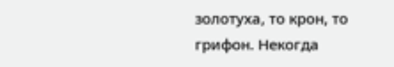золотуха, то крон, то грифон. Некогда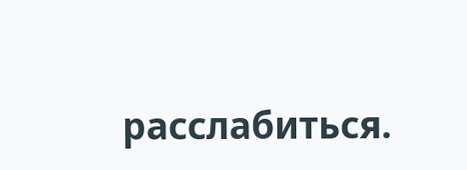расслабиться.